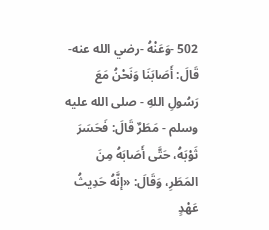502 -وَعَنْهُ -رضي الله عنه- قَالَ: أَصَابَنَا وَنَحْنُ مَعَ رَسُولِ اللهِ - صلى الله عليه وسلم - مَطَرٌ قَالَ: فَحَسَرَ ثَوْبَهُ، حَتَّى أَصَابَهُ مِنَ المَطَرِ، وَقَالَ: «إنَّهُ حَدِيثُ عَهْدٍ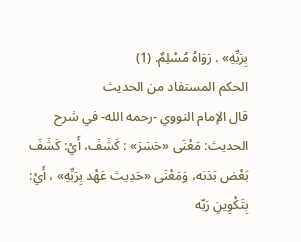بِرَبِّهِ» . رَوَاهُ مُسْلِمٌ. (1)
الحكم المستفاد من الحديث
قال الإمام النووي -رحمه الله- في شرح الحديث: مَعْنَى «حَسَرَ» : كَشَفَ، أَيْ: كَشَفَ بَعْض بَدَنه، وَمَعْنَى «حَدِيث عَهْد بِرَبِّهِ» ، أَيْ: بِتَكْوِينِ رَبّه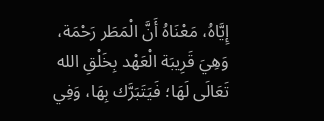إِيَّاهُ، مَعْنَاهُ أَنَّ الْمَطَر رَحْمَة، وَهِيَ قَرِيبَة الْعَهْد بِخَلْقِ الله تَعَالَى لَهَا؛ فَيَتَبَرَّك بِهَا، وَفِي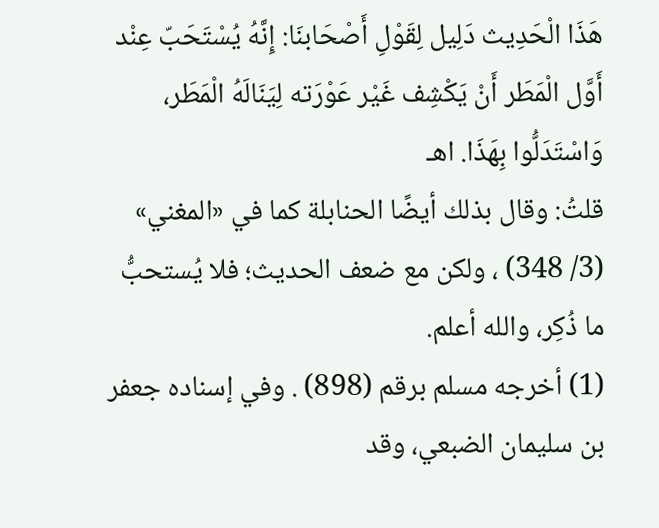هَذَا الْحَدِيث دَلِيل لِقَوْلِ أَصْحَابنَا: إِنَّهُ يُسْتَحَبّ عِنْد أَوَّل الْمَطَر أَنْ يَكْشِف غَيْر عَوْرَته لِيَنَالَهُ الْمَطَر، وَاسْتَدَلُّوا بِهَذَا. اهـ
قلتُ: وقال بذلك أيضًا الحنابلة كما في «المغني» (3/ 348) ، ولكن مع ضعف الحديث؛ فلا يُستحبُّ ما ذُكِر، والله أعلم.
(1) أخرجه مسلم برقم (898) . وفي إسناده جعفر بن سليمان الضبعي، وقد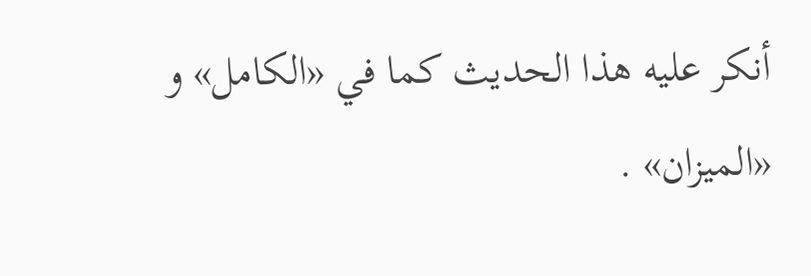أنكر عليه هذا الحديث كما في «الكامل» و «الميزان» .